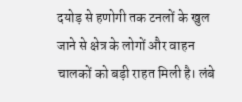दयोड़ से हणोगी तक टनलों के खुल जाने से क्षेत्र के लोगों और वाहन चालकों को बड़ी राहत मिली है। लंबे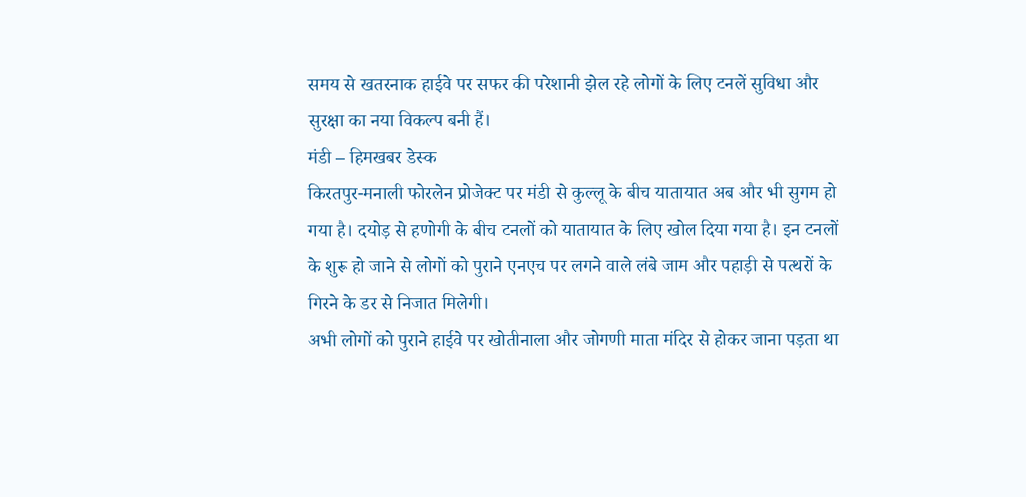समय से खतरनाक हाईवे पर सफर की परेशानी झेल रहे लोगों के लिए टनलें सुविधा और सुरक्षा का नया विकल्प बनी हैं।
मंडी – हिमखबर डेस्क
किरतपुर-मनाली फोरलेन प्रोजेक्ट पर मंडी से कुल्लू के बीच यातायात अब और भी सुगम हो गया है। दयोड़ से हणोगी के बीच टनलों को यातायात के लिए खोल दिया गया है। इन टनलों के शुरू हो जाने से लोगों को पुराने एनएच पर लगने वाले लंबे जाम और पहाड़ी से पत्थरों के गिरने के डर से निजात मिलेगी।
अभी लोगों को पुराने हाईवे पर खोतीनाला और जोगणी माता मंदिर से होकर जाना पड़ता था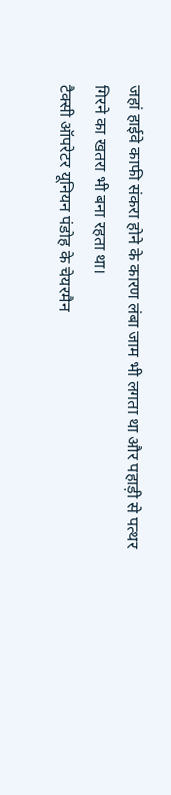जहां हाईवे काफी संकरा होने के कारण लंबा जाम भी लगता था और पहाड़ी से पत्थर गिरने का खतरा भी बना रहता था।
टैक्सी ऑपरेटर यूनियन पंडोह के चेयरमैन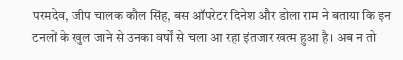परमदेव, जीप चालक कौल सिंह, बस ऑपरेटर दिनेश और डोला राम ने बताया कि इन टनलों के खुल जाने से उनका वर्षों से चला आ रहा इंतजार खत्म हुआ है। अब न तो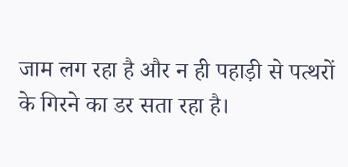जाम लग रहा है और न ही पहाड़ी से पत्थरों के गिरने का डर सता रहा है।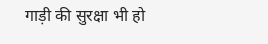गाड़ी की सुरक्षा भी हो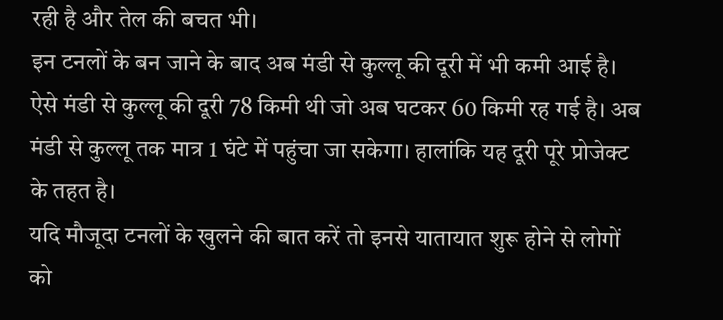रही है और तेल की बचत भी।
इन टनलों के बन जाने के बाद अब मंडी से कुल्लू की दूरी में भी कमी आई है। ऐसे मंडी से कुल्लू की दूरी 78 किमी थी जो अब घटकर 60 किमी रह गई है। अब मंडी से कुल्लू तक मात्र 1 घंटे में पहुंचा जा सकेगा। हालांकि यह दूरी पूरे प्रोजेक्ट के तहत है।
यदि मौजूदा टनलों के खुलने की बात करें तो इनसे यातायात शुरू होने से लोगों को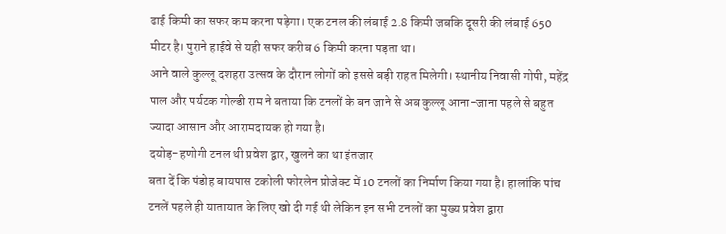ढाई किमी का सफर कम करना पड़ेगा। एक टनल की लंबाई 2.8 किमी जबकि दूसरी की लंबाई 650 मीटर है। पुराने हाईवे से यही सफर करीब 6 किमी करना पड़ता था।
आने वाले कुल्लू दशहरा उत्सव के दौरान लोगों को इससे बड़ी राहत मिलेगी। स्थानीय निवासी गोपी, महेंद्र पाल और पर्यटक गोल्डी राम ने बताया कि टनलों के बन जाने से अब कुल्लू आना-जाना पहले से बहुत ज्यादा आसान और आरामदायक हो गया है।
दयोड़-हणोगी टनल थी प्रवेश द्वार, खुलने का था इंतजार
बता दें कि पंडोह बायपास टकोली फोरलेन प्रोजेक्ट में 10 टनलों का निर्माण किया गया है। हालांकि पांच टनलें पहले ही यातायात के लिए खो दी गई थी लेकिन इन सभी टनलों का मुख्य प्रवेश द्वारा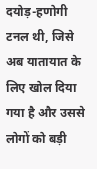दयोड़-हणोगी टनल थी, जिसे अब यातायात के लिए खोल दिया गया है और उससे लोगों को बड़ी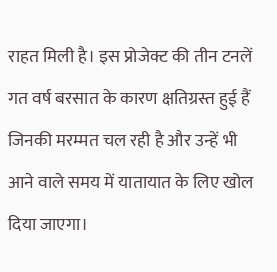राहत मिली है। इस प्रोजेक्ट की तीन टनलें गत वर्ष बरसात के कारण क्षतिग्रस्त हुई हैं जिनकी मरम्मत चल रही है और उन्हें भी आने वाले समय में यातायात के लिए खोल दिया जाएगा।